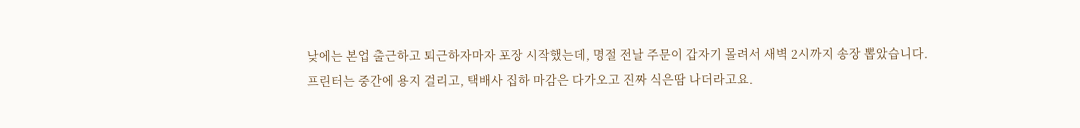낮에는 본업 출근하고 퇴근하자마자 포장 시작했는데, 명절 전날 주문이 갑자기 몰려서 새벽 2시까지 송장 뽑았습니다. 프린터는 중간에 용지 걸리고, 택배사 집하 마감은 다가오고 진짜 식은땀 나더라고요.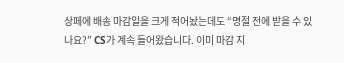상페에 배송 마감일을 크게 적어놨는데도 “명절 전에 받을 수 있나요?” CS가 계속 들어왔습니다. 이미 마감 지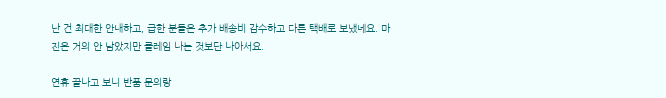난 건 최대한 안내하고, 급한 분들은 추가 배송비 감수하고 다른 택배로 보냈네요. 마진은 거의 안 남았지만 클레임 나는 것보단 나아서요.

연휴 끝나고 보니 반품 문의랑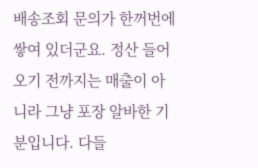배송조회 문의가 한꺼번에 쌓여 있더군요. 정산 들어오기 전까지는 매출이 아니라 그냥 포장 알바한 기분입니다. 다들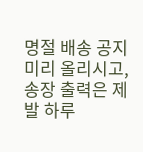명절 배송 공지 미리 올리시고, 송장 출력은 제발 하루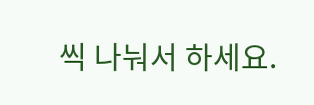씩 나눠서 하세요.